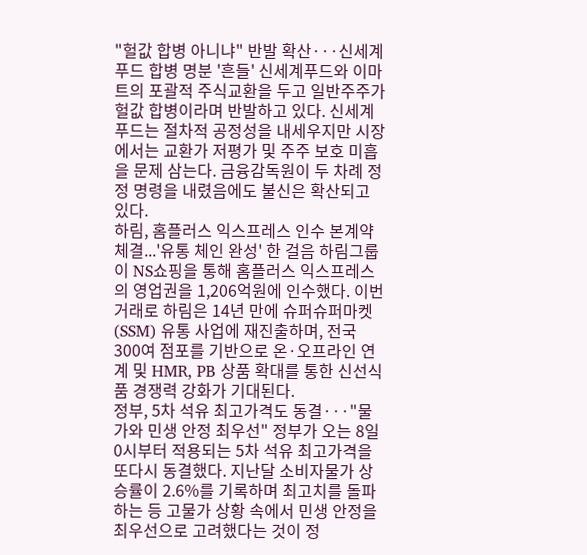"헐값 합병 아니냐" 반발 확산···신세계푸드 합병 명분 '흔들' 신세계푸드와 이마트의 포괄적 주식교환을 두고 일반주주가 헐값 합병이라며 반발하고 있다. 신세계푸드는 절차적 공정성을 내세우지만 시장에서는 교환가 저평가 및 주주 보호 미흡을 문제 삼는다. 금융감독원이 두 차례 정정 명령을 내렸음에도 불신은 확산되고 있다.
하림, 홈플러스 익스프레스 인수 본계약 체결...'유통 체인 완성' 한 걸음 하림그룹이 NS쇼핑을 통해 홈플러스 익스프레스의 영업권을 1,206억원에 인수했다. 이번 거래로 하림은 14년 만에 슈퍼슈퍼마켓(SSM) 유통 사업에 재진출하며, 전국 300여 점포를 기반으로 온·오프라인 연계 및 HMR, PB 상품 확대를 통한 신선식품 경쟁력 강화가 기대된다.
정부, 5차 석유 최고가격도 동결···"물가와 민생 안정 최우선" 정부가 오는 8일 0시부터 적용되는 5차 석유 최고가격을 또다시 동결했다. 지난달 소비자물가 상승률이 2.6%를 기록하며 최고치를 돌파하는 등 고물가 상황 속에서 민생 안정을 최우선으로 고려했다는 것이 정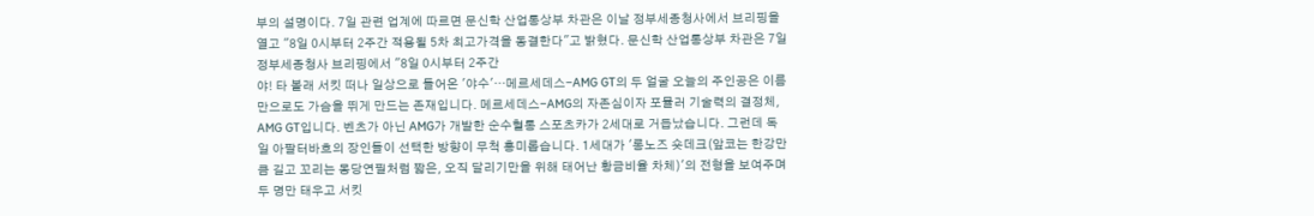부의 설명이다. 7일 관련 업계에 따르면 문신학 산업통상부 차관은 이날 정부세종청사에서 브리핑을 열고 "8일 0시부터 2주간 적용될 5차 최고가격을 동결한다"고 밝혔다. 문신학 산업통상부 차관은 7일 정부세종청사 브리핑에서 "8일 0시부터 2주간
야! 타 볼래 서킷 떠나 일상으로 들어온 '야수'···메르세데스-AMG GT의 두 얼굴 오늘의 주인공은 이름만으로도 가슴을 뛰게 만드는 존재입니다. 메르세데스-AMG의 자존심이자 포뮬러 기술력의 결정체, AMG GT입니다. 벤츠가 아닌 AMG가 개발한 순수혈통 스포츠카가 2세대로 거듭났습니다. 그런데 독일 아팔터바흐의 장인들이 선택한 방향이 무척 흥미롭습니다. 1세대가 '롱노즈 숏데크(앞코는 한강만큼 길고 꼬리는 몽당연필처럼 짧은, 오직 달리기만을 위해 태어난 황금비율 차체)'의 전형을 보여주며 두 명만 태우고 서킷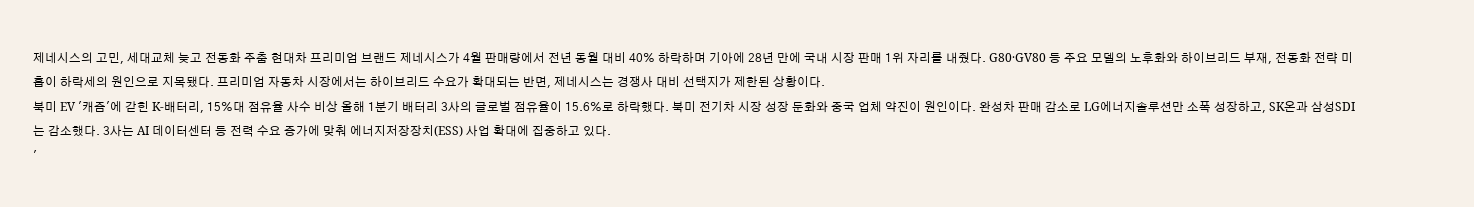제네시스의 고민, 세대교체 늦고 전동화 주춤 현대차 프리미엄 브랜드 제네시스가 4월 판매량에서 전년 동월 대비 40% 하락하며 기아에 28년 만에 국내 시장 판매 1위 자리를 내줬다. G80·GV80 등 주요 모델의 노후화와 하이브리드 부재, 전동화 전략 미흡이 하락세의 원인으로 지목됐다. 프리미엄 자동차 시장에서는 하이브리드 수요가 확대되는 반면, 제네시스는 경쟁사 대비 선택지가 제한된 상황이다.
북미 EV '캐즘'에 갇힌 K-배터리, 15%대 점유율 사수 비상 올해 1분기 배터리 3사의 글로벌 점유율이 15.6%로 하락했다. 북미 전기차 시장 성장 둔화와 중국 업체 약진이 원인이다. 완성차 판매 감소로 LG에너지솔루션만 소폭 성장하고, SK온과 삼성SDI는 감소했다. 3사는 AI 데이터센터 등 전력 수요 증가에 맞춰 에너지저장장치(ESS) 사업 확대에 집중하고 있다.
'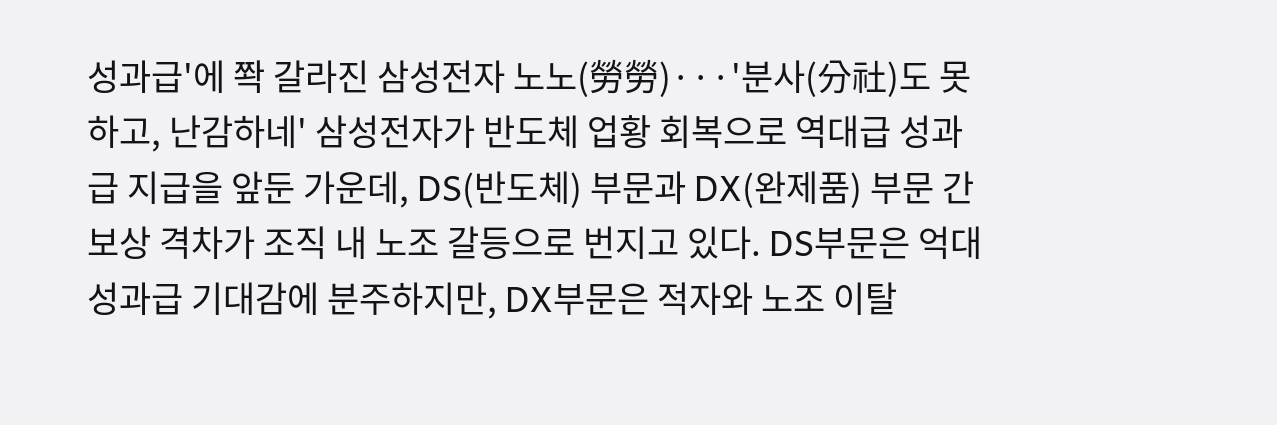성과급'에 쫙 갈라진 삼성전자 노노(勞勞)···'분사(分社)도 못하고, 난감하네' 삼성전자가 반도체 업황 회복으로 역대급 성과급 지급을 앞둔 가운데, DS(반도체) 부문과 DX(완제품) 부문 간 보상 격차가 조직 내 노조 갈등으로 번지고 있다. DS부문은 억대 성과급 기대감에 분주하지만, DX부문은 적자와 노조 이탈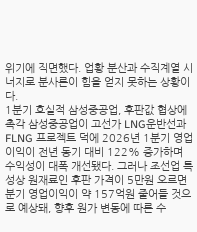위기에 직면했다. 업황 분산과 수직계열 시너지로 분사론이 힘을 얻지 못하는 상황이다.
1분기 호실적 삼성중공업, 후판값 협상에 촉각 삼성중공업이 고선가 LNG운반선과 FLNG 프로젝트 덕에 2026년 1분기 영업이익이 전년 동기 대비 122% 증가하며 수익성이 대폭 개선됐다. 그러나 조선업 특성상 원재료인 후판 가격이 5만원 오르면 분기 영업이익이 약 157억원 줄어들 것으로 예상돼, 향후 원가 변동에 따른 수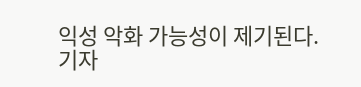익성 악화 가능성이 제기된다.
기자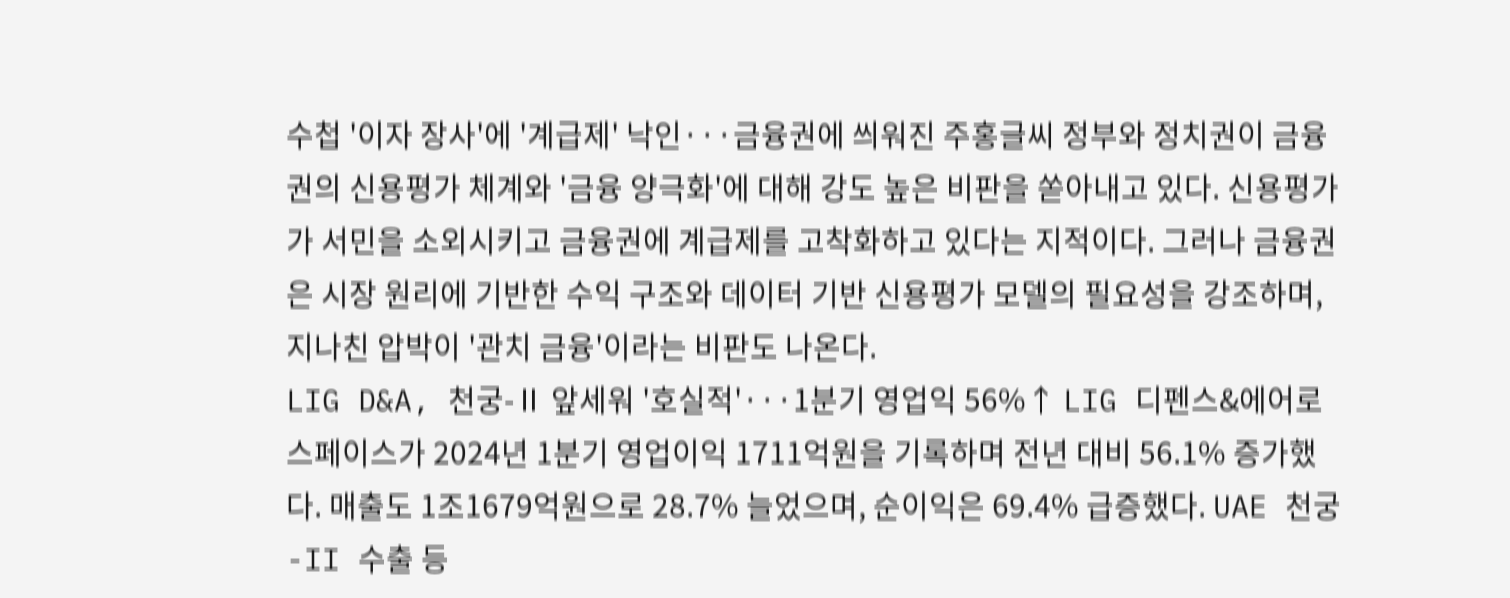수첩 '이자 장사'에 '계급제' 낙인···금융권에 씌워진 주홍글씨 정부와 정치권이 금융권의 신용평가 체계와 '금융 양극화'에 대해 강도 높은 비판을 쏟아내고 있다. 신용평가가 서민을 소외시키고 금융권에 계급제를 고착화하고 있다는 지적이다. 그러나 금융권은 시장 원리에 기반한 수익 구조와 데이터 기반 신용평가 모델의 필요성을 강조하며, 지나친 압박이 '관치 금융'이라는 비판도 나온다.
LIG D&A, 천궁-Ⅱ 앞세워 '호실적'···1분기 영업익 56%↑ LIG 디펜스&에어로스페이스가 2024년 1분기 영업이익 1711억원을 기록하며 전년 대비 56.1% 증가했다. 매출도 1조1679억원으로 28.7% 늘었으며, 순이익은 69.4% 급증했다. UAE 천궁-II 수출 등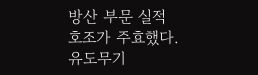방산 부문 실적 호조가 주효했다. 유도무기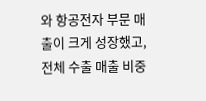와 항공전자 부문 매출이 크게 성장했고, 전체 수출 매출 비중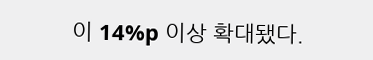이 14%p 이상 확대됐다.